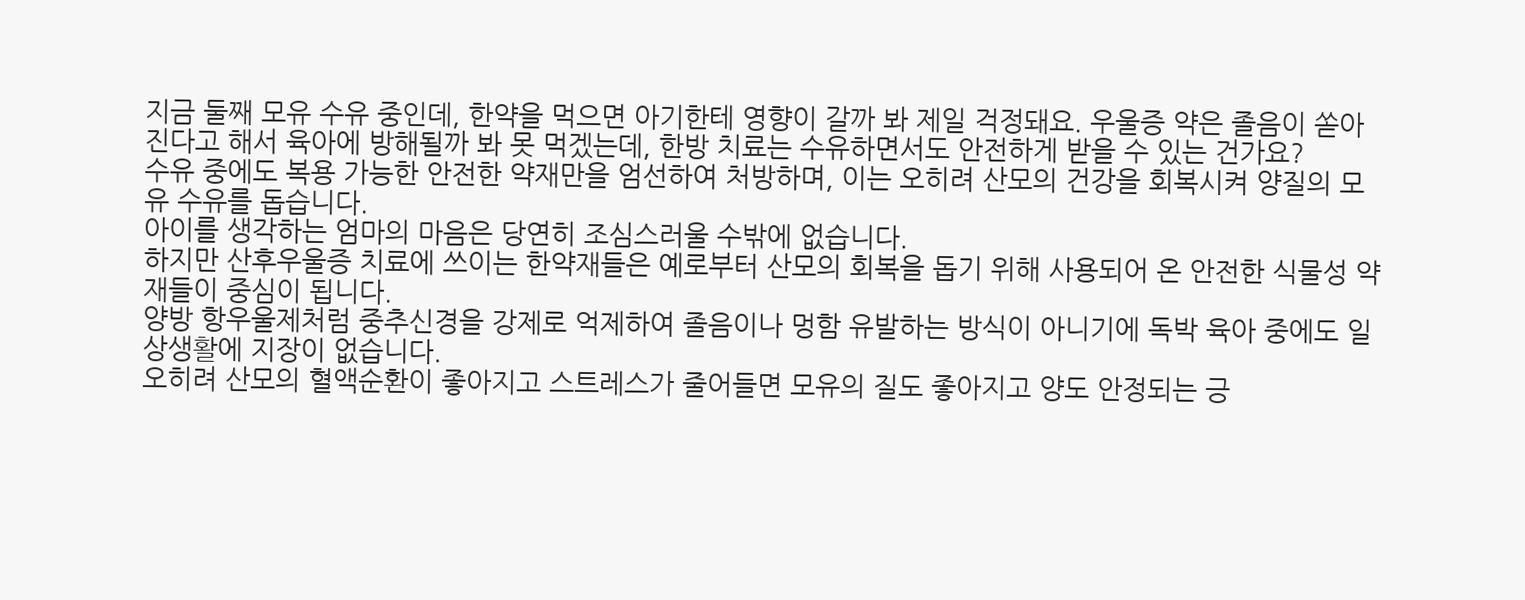지금 둘째 모유 수유 중인데, 한약을 먹으면 아기한테 영향이 갈까 봐 제일 걱정돼요. 우울증 약은 졸음이 쏟아진다고 해서 육아에 방해될까 봐 못 먹겠는데, 한방 치료는 수유하면서도 안전하게 받을 수 있는 건가요?
수유 중에도 복용 가능한 안전한 약재만을 엄선하여 처방하며, 이는 오히려 산모의 건강을 회복시켜 양질의 모유 수유를 돕습니다.
아이를 생각하는 엄마의 마음은 당연히 조심스러울 수밖에 없습니다.
하지만 산후우울증 치료에 쓰이는 한약재들은 예로부터 산모의 회복을 돕기 위해 사용되어 온 안전한 식물성 약재들이 중심이 됩니다.
양방 항우울제처럼 중추신경을 강제로 억제하여 졸음이나 멍함 유발하는 방식이 아니기에 독박 육아 중에도 일상생활에 지장이 없습니다.
오히려 산모의 혈액순환이 좋아지고 스트레스가 줄어들면 모유의 질도 좋아지고 양도 안정되는 긍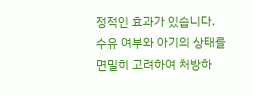정적인 효과가 있습니다.
수유 여부와 아기의 상태를 면밀히 고려하여 처방하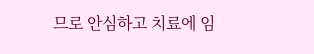므로 안심하고 치료에 임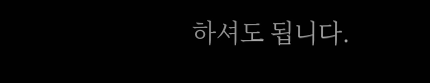하셔도 됩니다.